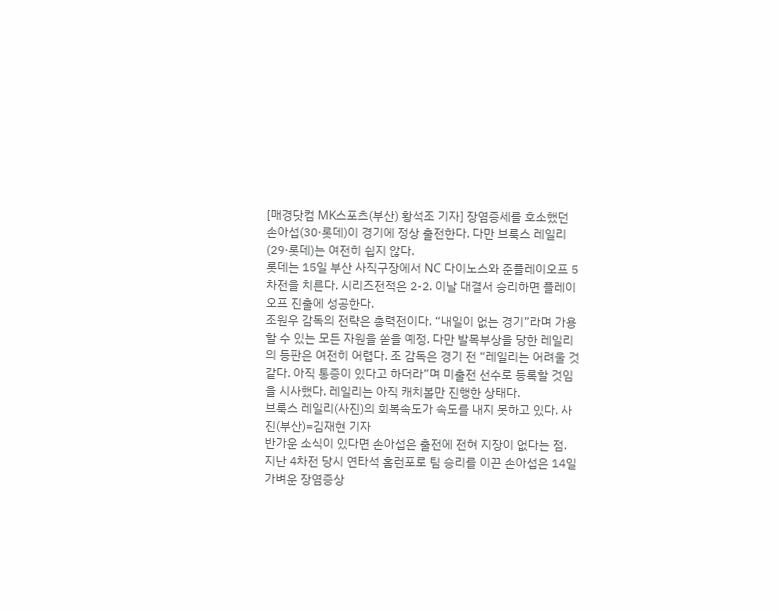[매경닷컴 MK스포츠(부산) 황석조 기자] 장염증세를 호소했던 손아섭(30·롯데)이 경기에 정상 출전한다. 다만 브룩스 레일리(29·롯데)는 여전히 쉽지 않다.
롯데는 15일 부산 사직구장에서 NC 다이노스와 준플레이오프 5차전을 치른다. 시리즈전적은 2-2. 이날 대결서 승리하면 플레이오프 진출에 성공한다.
조원우 감독의 전략은 총력전이다. “내일이 없는 경기”라며 가용할 수 있는 모든 자원을 쏟을 예정. 다만 발목부상을 당한 레일리의 등판은 여전히 어렵다. 조 감독은 경기 전 “레일리는 어려울 것 같다. 아직 통증이 있다고 하더라”며 미출전 선수로 등록할 것임을 시사했다. 레일리는 아직 캐치볼만 진행한 상태다.
브룩스 레일리(사진)의 회복속도가 속도를 내지 못하고 있다. 사진(부산)=김재현 기자
반가운 소식이 있다면 손아섭은 출전에 전혀 지장이 없다는 점. 지난 4차전 당시 연타석 홈런포로 팀 승리를 이끈 손아섭은 14일 가벼운 장염증상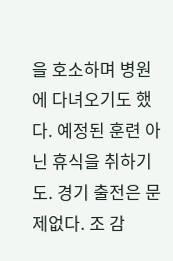을 호소하며 병원에 다녀오기도 했다. 예정된 훈련 아닌 휴식을 취하기도. 경기 출전은 문제없다. 조 감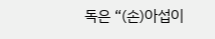독은 “(손)아섭이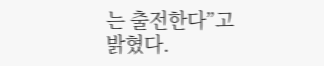는 출전한다”고 밝혔다.